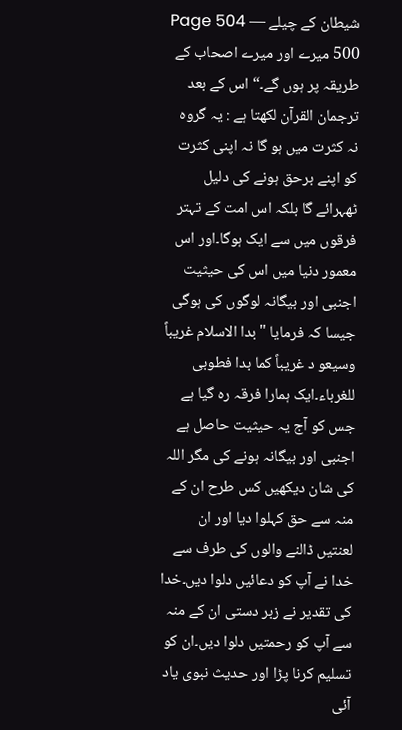شیطان کے چیلے — Page 504
500 میرے اور میرے اصحاب کے طریقہ پر ہوں گے۔“ اس کے بعد ترجمان القرآن لکھتا ہے : یہ گروہ نہ کثرت میں ہو گا نہ اپنی کثرت کو اپنے برحق ہونے کی دلیل ٹھہرائے گا بلکہ اس امت کے تہتر فرقوں میں سے ایک ہوگا۔اور اس معمور دنیا میں اس کی حیثیت اجنبی اور بیگانہ لوگوں کی ہوگی جیسا کہ فرمایا "بدا الاسلام غريباً وسيعو د غريباً كما بدا فطوبى للغرباء۔ایک ہمارا فرقہ رہ گیا ہے جس کو آج یہ حیثیت حاصل ہے اجنبی اور بیگانہ ہونے کی مگر اللہ کی شان دیکھیں کس طرح ان کے منہ سے حق کہلوا دیا اور ان لعنتیں ڈالنے والوں کی طرف سے خدا نے آپ کو دعائیں دلوا دیں۔خدا کی تقدیر نے زبر دستی ان کے منہ سے آپ کو رحمتیں دلوا دیں۔ان کو تسلیم کرنا پڑا اور حدیث نبوی یاد آئی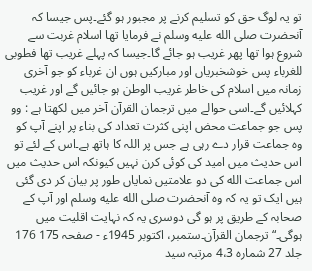تو یہ لوگ حق کو تسلیم کرنے پر مجبور ہو گئے۔پس جیسا کہ آنحضرت صلى الله عليه وسلم نے فرمایا تھا اسلام غربت سے شروع ہوا تھا پھر غریب ہو جائے گا۔جیسا کہ پہلے غریب تھا فطوبى للغرباء پس خوشخبریاں اور مبارکیں ہوں ان غرباء کو جو آخری زمانہ میں اسلام کی خاطر غریب الوطن ہو جائیں گے اور غریب کہلائیں گے۔اسی حوالے میں ترجمان القرآن آخر میں لکھتا ہے : وو پس جو جماعت محض اپنی کثرت تعداد کی بناء پر اپنے آپ کو وہ جماعت قرار دے رہی ہے جس پر اللہ کا ہاتھ ہے۔اس کے لئے تو اس حدیث میں امید کی کوئی کرن نہیں کیونکہ اس حدیث میں اس جماعت الله کی دو علامتیں نمایاں طور پر بیان کر دی گئی ہیں ایک تو یہ کہ وہ آنحضرت صلى الله عليه وسلم اور آپ کے صحابہ کے طریق پر ہو گی دوسری یہ کہ نہایت اقلیت میں ہوگی۔“ ترجمان القرآن۔ستمبر، اکتوبر 1945ء - صفحہ 175 176 جلد 27 شماره 4،3 مرتبہ سید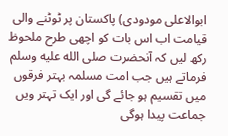ابوالاعلی مودودی) پاکستان پر ٹوٹنے والی قیامت اب اس بات کو اچھی طرح ملحوظ رکھ لیں کہ آنحضرت صلى الله عليه وسلم فرماتے ہیں جب امت مسلمہ بہتر فرقوں میں تقسیم ہو جائے گی اور ایک تہتر ویں جماعت پیدا ہوگی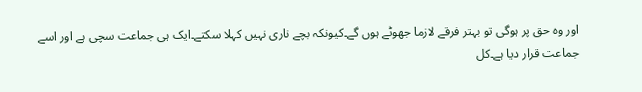اور وہ حق پر ہوگی تو بہتر فرقے لازما جھوٹے ہوں گے۔کیونکہ بچے ناری نہیں کہلا سکتے۔ایک ہی جماعت سچی ہے اور اسے جماعت قرار دیا ہے۔کل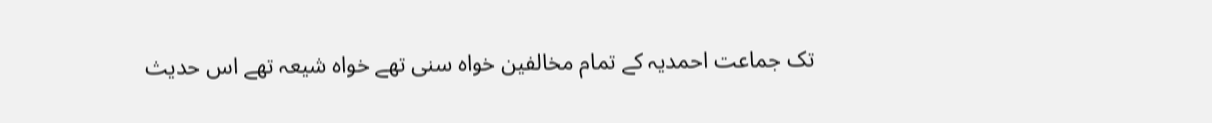تک جماعت احمدیہ کے تمام مخالفین خواہ سنی تھے خواہ شیعہ تھے اس حدیث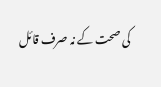کی صحت کے نہ صرف قائل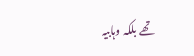تھے بلکہ وہابیہ